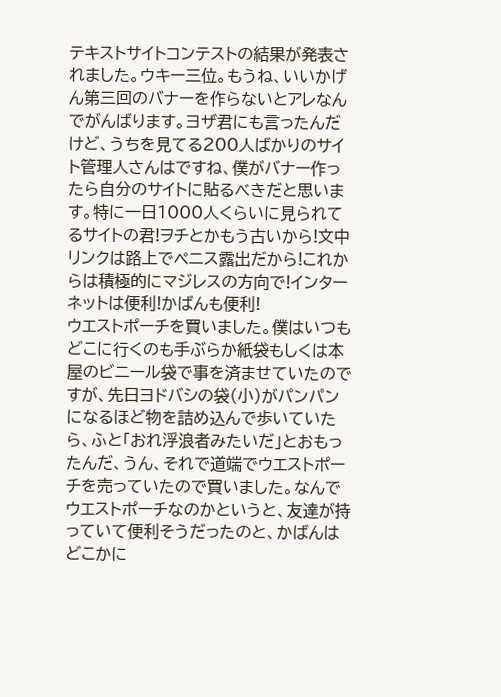テキストサイトコンテストの結果が発表されました。ウキー三位。もうね、いいかげん第三回のバナーを作らないとアレなんでがんばります。ヨザ君にも言ったんだけど、うちを見てる200人ばかりのサイト管理人さんはですね、僕がバナー作ったら自分のサイトに貼るべきだと思います。特に一日1000人くらいに見られてるサイトの君!ヲチとかもう古いから!文中リンクは路上でペニス露出だから!これからは積極的にマジレスの方向で!インターネットは便利!かばんも便利!
ウエストポーチを買いました。僕はいつもどこに行くのも手ぶらか紙袋もしくは本屋のビニール袋で事を済ませていたのですが、先日ヨドバシの袋(小)がパンパンになるほど物を詰め込んで歩いていたら、ふと「おれ浮浪者みたいだ」とおもったんだ、うん、それで道端でウエストポーチを売っていたので買いました。なんでウエストポーチなのかというと、友達が持っていて便利そうだったのと、かばんはどこかに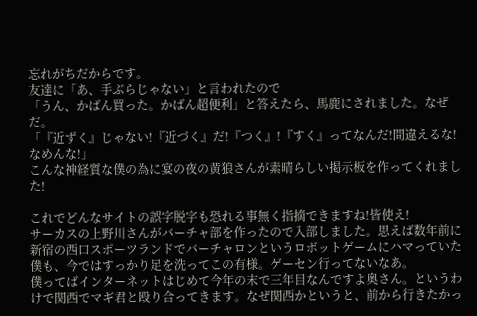忘れがちだからです。
友達に「あ、手ぶらじゃない」と言われたので
「うん、かばん買った。かばん超便利」と答えたら、馬鹿にされました。なぜだ。
「『近ずく』じゃない!『近づく』だ!『つく』!『すく』ってなんだ!間違えるな!なめんな!」
こんな神経質な僕の為に宴の夜の黄狼さんが素晴らしい掲示板を作ってくれました!

これでどんなサイトの誤字脱字も恐れる事無く指摘できますね!皆使え!
サーカスの上野川さんがバーチャ部を作ったので入部しました。思えば数年前に新宿の西口スポーツランドでバーチャロンというロボットゲームにハマっていた僕も、今ではすっかり足を洗ってこの有様。ゲーセン行ってないなあ。
僕ってばインターネットはじめて今年の末で三年目なんですよ奥さん。というわけで関西でマギ君と殴り合ってきます。なぜ関西かというと、前から行きたかっ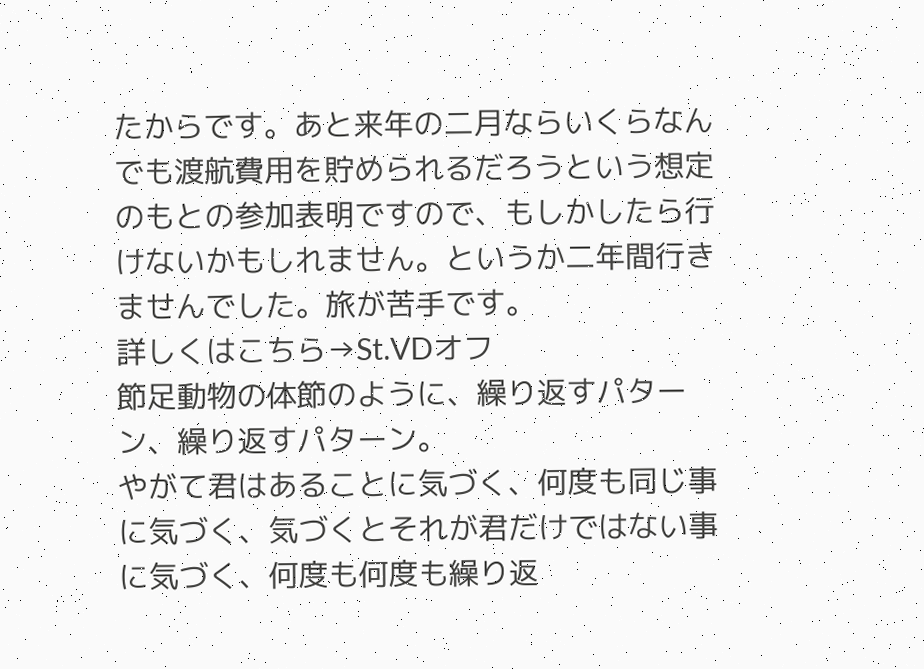たからです。あと来年の二月ならいくらなんでも渡航費用を貯められるだろうという想定のもとの参加表明ですので、もしかしたら行けないかもしれません。というか二年間行きませんでした。旅が苦手です。
詳しくはこちら→St.VDオフ
節足動物の体節のように、繰り返すパターン、繰り返すパターン。
やがて君はあることに気づく、何度も同じ事に気づく、気づくとそれが君だけではない事に気づく、何度も何度も繰り返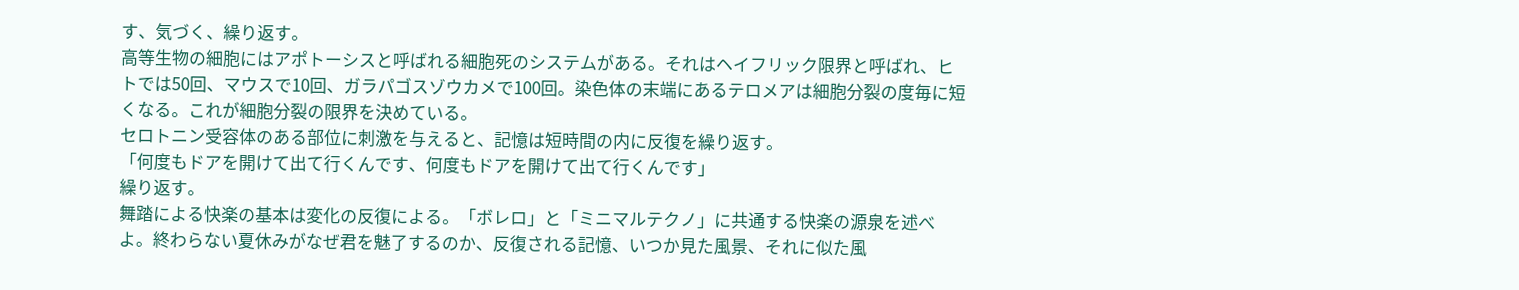す、気づく、繰り返す。
高等生物の細胞にはアポトーシスと呼ばれる細胞死のシステムがある。それはヘイフリック限界と呼ばれ、ヒトでは50回、マウスで10回、ガラパゴスゾウカメで100回。染色体の末端にあるテロメアは細胞分裂の度毎に短くなる。これが細胞分裂の限界を決めている。
セロトニン受容体のある部位に刺激を与えると、記憶は短時間の内に反復を繰り返す。
「何度もドアを開けて出て行くんです、何度もドアを開けて出て行くんです」
繰り返す。
舞踏による快楽の基本は変化の反復による。「ボレロ」と「ミニマルテクノ」に共通する快楽の源泉を述べよ。終わらない夏休みがなぜ君を魅了するのか、反復される記憶、いつか見た風景、それに似た風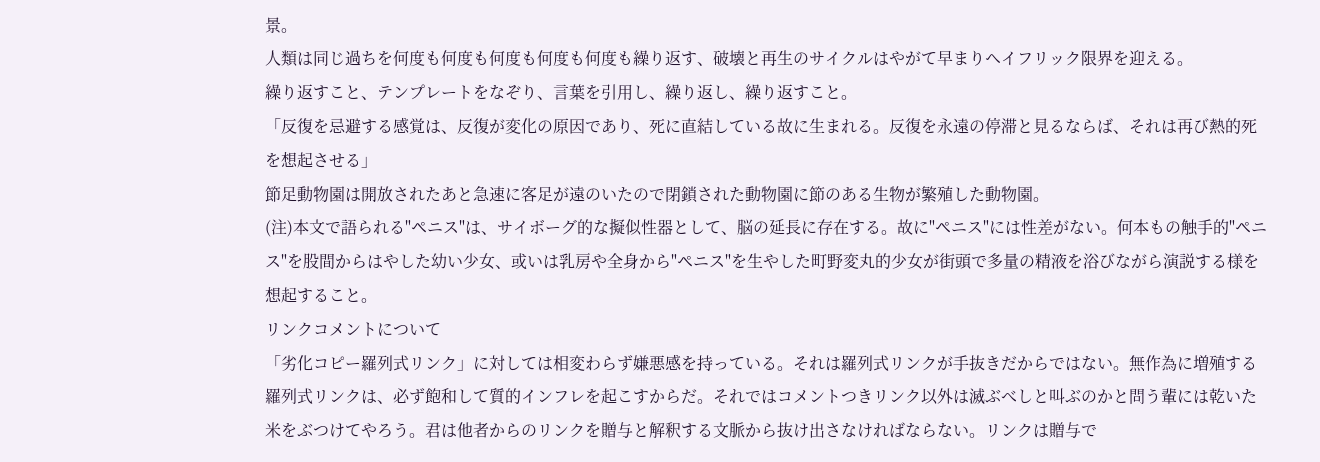景。
人類は同じ過ちを何度も何度も何度も何度も何度も繰り返す、破壊と再生のサイクルはやがて早まりヘイフリック限界を迎える。
繰り返すこと、テンプレートをなぞり、言葉を引用し、繰り返し、繰り返すこと。
「反復を忌避する感覚は、反復が変化の原因であり、死に直結している故に生まれる。反復を永遠の停滞と見るならば、それは再び熱的死を想起させる」
節足動物園は開放されたあと急速に客足が遠のいたので閉鎖された動物園に節のある生物が繁殖した動物園。
(注)本文で語られる"ペニス"は、サイボーグ的な擬似性器として、脳の延長に存在する。故に"ペニス"には性差がない。何本もの触手的"ペニス"を股間からはやした幼い少女、或いは乳房や全身から"ペニス"を生やした町野変丸的少女が街頭で多量の精液を浴びながら演説する様を想起すること。
リンクコメントについて
「劣化コピー羅列式リンク」に対しては相変わらず嫌悪感を持っている。それは羅列式リンクが手抜きだからではない。無作為に増殖する羅列式リンクは、必ず飽和して質的インフレを起こすからだ。それではコメントつきリンク以外は滅ぶべしと叫ぶのかと問う輩には乾いた米をぶつけてやろう。君は他者からのリンクを贈与と解釈する文脈から抜け出さなければならない。リンクは贈与で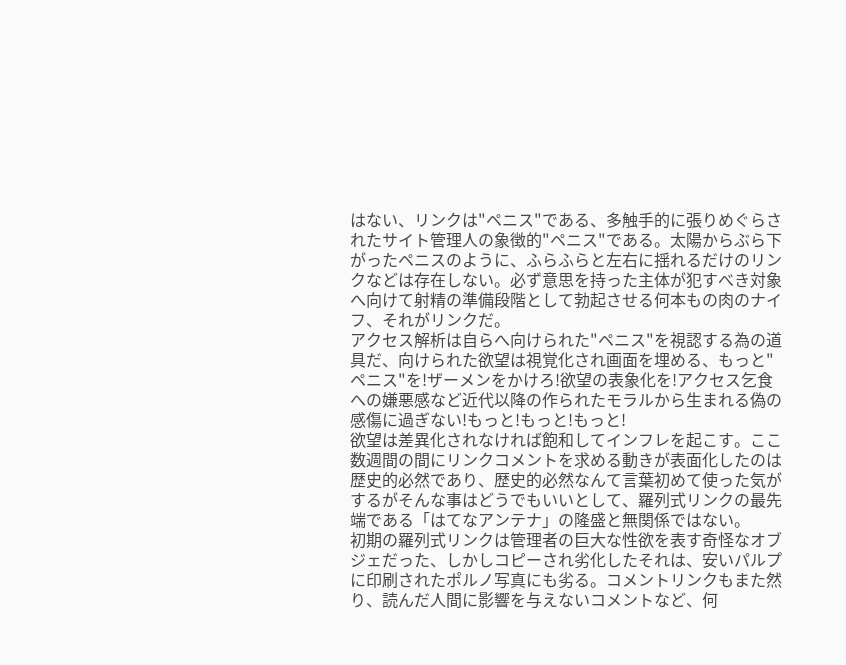はない、リンクは"ペニス"である、多触手的に張りめぐらされたサイト管理人の象徴的"ペニス"である。太陽からぶら下がったペニスのように、ふらふらと左右に揺れるだけのリンクなどは存在しない。必ず意思を持った主体が犯すべき対象へ向けて射精の準備段階として勃起させる何本もの肉のナイフ、それがリンクだ。
アクセス解析は自らへ向けられた"ペニス"を視認する為の道具だ、向けられた欲望は視覚化され画面を埋める、もっと"ペニス"を!ザーメンをかけろ!欲望の表象化を!アクセス乞食への嫌悪感など近代以降の作られたモラルから生まれる偽の感傷に過ぎない!もっと!もっと!もっと!
欲望は差異化されなければ飽和してインフレを起こす。ここ数週間の間にリンクコメントを求める動きが表面化したのは歴史的必然であり、歴史的必然なんて言葉初めて使った気がするがそんな事はどうでもいいとして、羅列式リンクの最先端である「はてなアンテナ」の隆盛と無関係ではない。
初期の羅列式リンクは管理者の巨大な性欲を表す奇怪なオブジェだった、しかしコピーされ劣化したそれは、安いパルプに印刷されたポルノ写真にも劣る。コメントリンクもまた然り、読んだ人間に影響を与えないコメントなど、何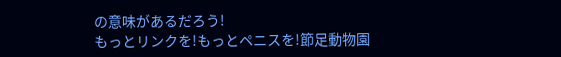の意味があるだろう!
もっとリンクを!もっとペニスを!節足動物園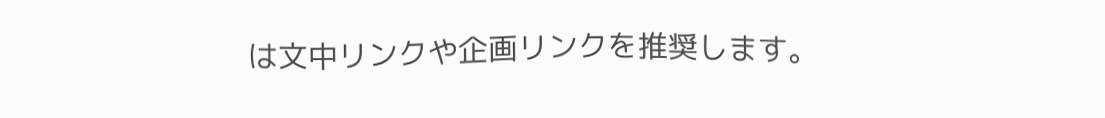は文中リンクや企画リンクを推奨します。